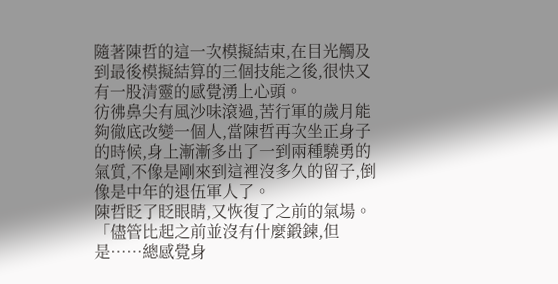隨著陳哲的這一次模擬結束,在目光觸及到最後模擬結算的三個技能之後,很快又有一股清靈的感覺湧上心頭。
彷彿鼻尖有風沙味滾過,苦行軍的歲月能夠徹底改變一個人,當陳哲再次坐正身子的時候,身上漸漸多出了一到兩種驍勇的氣質,不像是剛來到這裡沒多久的留子,倒像是中年的退伍軍人了。
陳哲眨了眨眼睛,又恢復了之前的氣場。
「儘管比起之前並沒有什麼鍛鍊,但是……總感覺身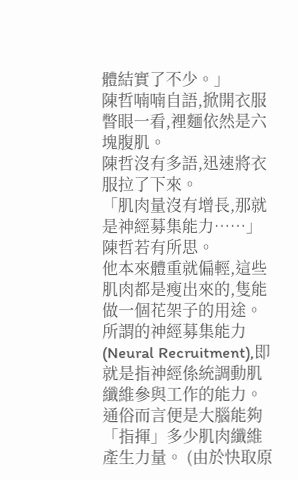體結實了不少。」
陳哲喃喃自語,掀開衣服瞥眼一看,裡麵依然是六塊腹肌。
陳哲沒有多語,迅速將衣服拉了下來。
「肌肉量沒有增長,那就是神經募集能力……」陳哲若有所思。
他本來體重就偏輕,這些肌肉都是瘦出來的,隻能做一個花架子的用途。
所謂的神經募集能力(Neural Recruitment),即就是指神經係統調動肌纖維參與工作的能力。通俗而言便是大腦能夠「指揮」多少肌肉纖維產生力量。 (由於快取原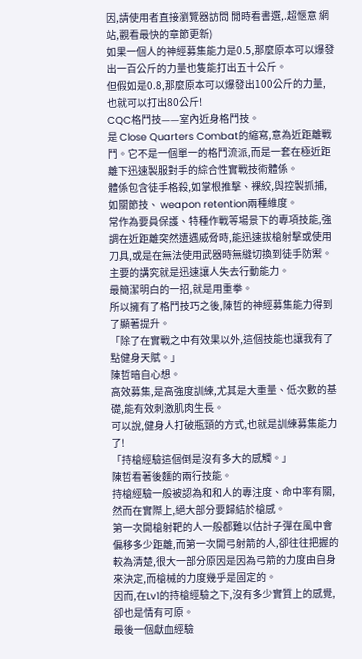因,請使用者直接瀏覽器訪問 閒時看書選,.超愜意 網站,觀看最快的章節更新)
如果一個人的神經募集能力是0.5,那麼原本可以爆發出一百公斤的力量也隻能打出五十公斤。
但假如是0.8,那麼原本可以爆發出100公斤的力量,也就可以打出80公斤!
CQC格鬥技——室內近身格鬥技。
是 Close Quarters Combat的縮寫,意為近距離戰鬥。它不是一個單一的格鬥流派,而是一套在極近距離下迅速製服對手的綜合性實戰技術體係。
體係包含徒手格殺,如掌根推擊、裸絞,與控製抓捕,如關節技、 weapon retention兩種維度。
常作為要員保護、特種作戰等場景下的專項技能,強調在近距離突然遭遇威脅時,能迅速拔槍射擊或使用刀具,或是在無法使用武器時無縫切換到徒手防禦。
主要的講究就是迅速讓人失去行動能力。
最簡潔明白的一招,就是用重拳。
所以擁有了格鬥技巧之後,陳哲的神經募集能力得到了顯著提升。
「除了在實戰之中有效果以外,這個技能也讓我有了點健身天賦。」
陳哲暗自心想。
高效募集,是高強度訓練,尤其是大重量、低次數的基礎,能有效刺激肌肉生長。
可以說,健身人打破瓶頸的方式,也就是訓練募集能力了!
「持槍經驗這個倒是沒有多大的感觸。」
陳哲看著後麵的兩行技能。
持槍經驗一般被認為和和人的專注度、命中率有關,然而在實際上,絕大部分要歸結於槍感。
第一次開槍射靶的人一般都難以估計子彈在風中會偏移多少距離,而第一次開弓射箭的人,卻往往把握的較為清楚,很大一部分原因是因為弓箭的力度由自身來決定,而槍械的力度幾乎是固定的。
因而,在Lv1的持槍經驗之下,沒有多少實質上的感覺,卻也是情有可原。
最後一個獻血經驗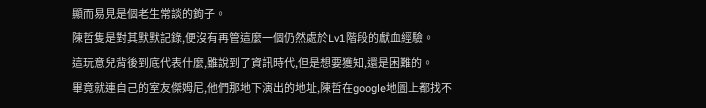顯而易見是個老生常談的鉤子。
陳哲隻是對其默默記錄,便沒有再管這麼一個仍然處於Lv1階段的獻血經驗。
這玩意兒背後到底代表什麼,雖說到了資訊時代,但是想要獲知,還是困難的。
畢竟就連自己的室友傑姆尼,他們那地下演出的地址,陳哲在google地圖上都找不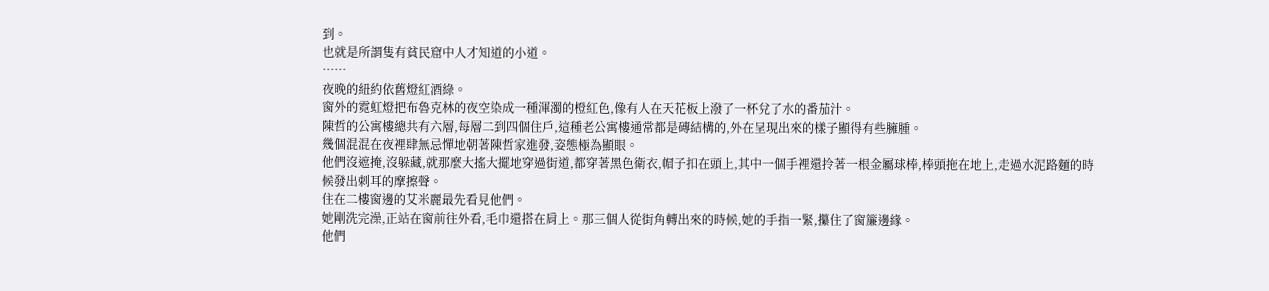到。
也就是所謂隻有貧民窟中人才知道的小道。
……
夜晚的紐約依舊燈紅酒綠。
窗外的霓虹燈把布魯克林的夜空染成一種渾濁的橙紅色,像有人在天花板上潑了一杯兌了水的番茄汁。
陳哲的公寓樓總共有六層,每層二到四個住戶,這種老公寓樓通常都是磚結構的,外在呈現出來的樣子顯得有些臃腫。
幾個混混在夜裡肆無忌憚地朝著陳哲家進發,姿態極為顯眼。
他們沒遮掩,沒躲藏,就那麼大搖大擺地穿過街道,都穿著黑色衛衣,帽子扣在頭上,其中一個手裡還拎著一根金屬球棒,棒頭拖在地上,走過水泥路麵的時候發出刺耳的摩擦聲。
住在二樓窗邊的艾米麗最先看見他們。
她剛洗完澡,正站在窗前往外看,毛巾還搭在肩上。那三個人從街角轉出來的時候,她的手指一緊,攥住了窗簾邊緣。
他們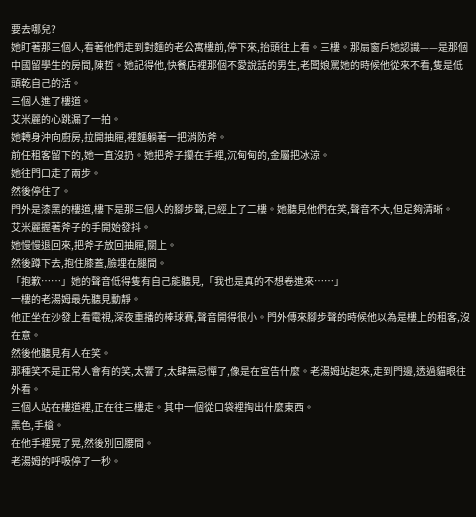要去哪兒?
她盯著那三個人,看著他們走到對麵的老公寓樓前,停下來,抬頭往上看。三樓。那扇窗戶她認識——是那個中國留學生的房間,陳哲。她記得他,快餐店裡那個不愛說話的男生,老闆娘罵她的時候他從來不看,隻是低頭乾自己的活。
三個人進了樓道。
艾米麗的心跳漏了一拍。
她轉身沖向廚房,拉開抽屜,裡麵躺著一把消防斧。
前任租客留下的,她一直沒扔。她把斧子攥在手裡,沉甸甸的,金屬把冰涼。
她往門口走了兩步。
然後停住了。
門外是漆黑的樓道,樓下是那三個人的腳步聲,已經上了二樓。她聽見他們在笑,聲音不大,但足夠清晰。
艾米麗握著斧子的手開始發抖。
她慢慢退回來,把斧子放回抽屜,關上。
然後蹲下去,抱住膝蓋,臉埋在腿間。
「抱歉……」她的聲音低得隻有自己能聽見,「我也是真的不想卷進來……」
一樓的老湯姆最先聽見動靜。
他正坐在沙發上看電視,深夜重播的棒球賽,聲音開得很小。門外傳來腳步聲的時候他以為是樓上的租客,沒在意。
然後他聽見有人在笑。
那種笑不是正常人會有的笑,太響了,太肆無忌憚了,像是在宣告什麼。老湯姆站起來,走到門邊,透過貓眼往外看。
三個人站在樓道裡,正在往三樓走。其中一個從口袋裡掏出什麼東西。
黑色,手槍。
在他手裡晃了晃,然後別回腰間。
老湯姆的呼吸停了一秒。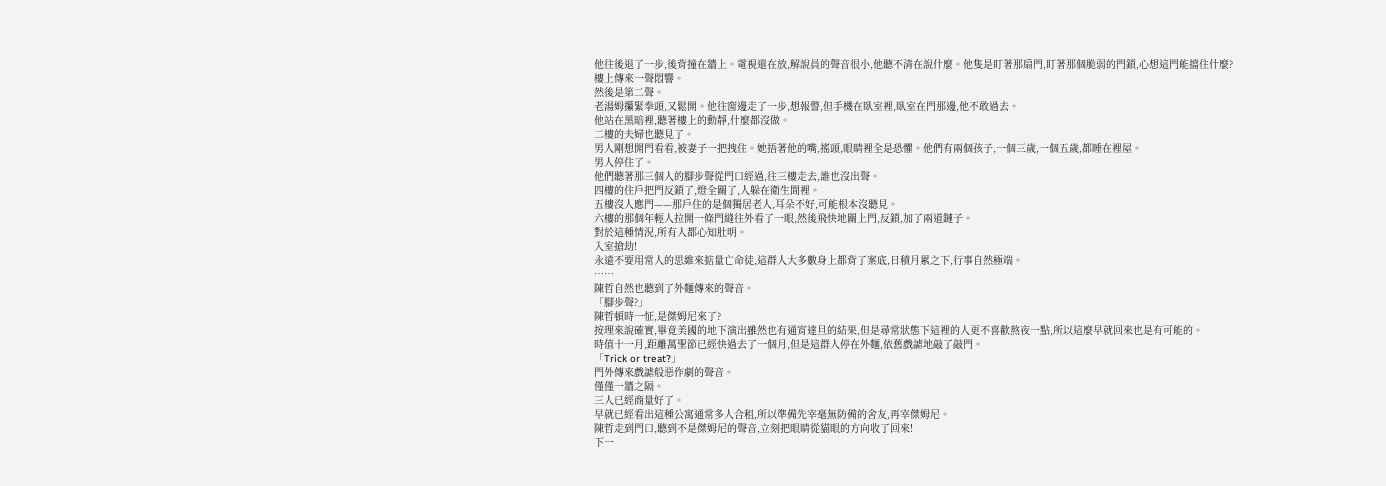他往後退了一步,後背撞在牆上。電視還在放,解說員的聲音很小,他聽不清在說什麼。他隻是盯著那扇門,盯著那個脆弱的門鎖,心想這門能擋住什麼?
樓上傳來一聲悶響。
然後是第二聲。
老湯姆攥緊拳頭,又鬆開。他往窗邊走了一步,想報警,但手機在臥室裡,臥室在門那邊,他不敢過去。
他站在黑暗裡,聽著樓上的動靜,什麼都沒做。
二樓的夫婦也聽見了。
男人剛想開門看看,被妻子一把拽住。她捂著他的嘴,搖頭,眼睛裡全是恐懼。他們有兩個孩子,一個三歲,一個五歲,都睡在裡屋。
男人停住了。
他們聽著那三個人的腳步聲從門口經過,往三樓走去,誰也沒出聲。
四樓的住戶把門反鎖了,燈全關了,人躲在衛生間裡。
五樓沒人應門——那戶住的是個獨居老人,耳朵不好,可能根本沒聽見。
六樓的那個年輕人拉開一條門縫往外看了一眼,然後飛快地關上門,反鎖,加了兩道鏈子。
對於這種情況,所有人都心知肚明。
入室搶劫!
永遠不要用常人的思維來掂量亡命徒,這群人大多數身上都背了案底,日積月累之下,行事自然極端。
……
陳哲自然也聽到了外麵傳來的聲音。
「腳步聲?」
陳哲頓時一怔,是傑姆尼來了?
按理來說確實,畢竟美國的地下演出雖然也有通宵達旦的結果,但是尋常狀態下這裡的人更不喜歡熬夜一點,所以這麼早就回來也是有可能的。
時值十一月,距離萬聖節已經快過去了一個月,但是這群人停在外麵,依舊戲謔地敲了敲門。
「Trick or treat?」
門外傳來戲謔般惡作劇的聲音。
僅僅一牆之隔。
三人已經商量好了。
早就已經看出這種公寓通常多人合租,所以準備先宰毫無防備的舍友,再宰傑姆尼。
陳哲走到門口,聽到不是傑姆尼的聲音,立刻把眼睛從貓眼的方向收了回來!
下一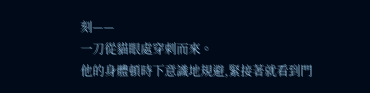刻——
一刀從貓眼處穿刺而來。
他的身體頓時下意識地規避,緊接著就看到門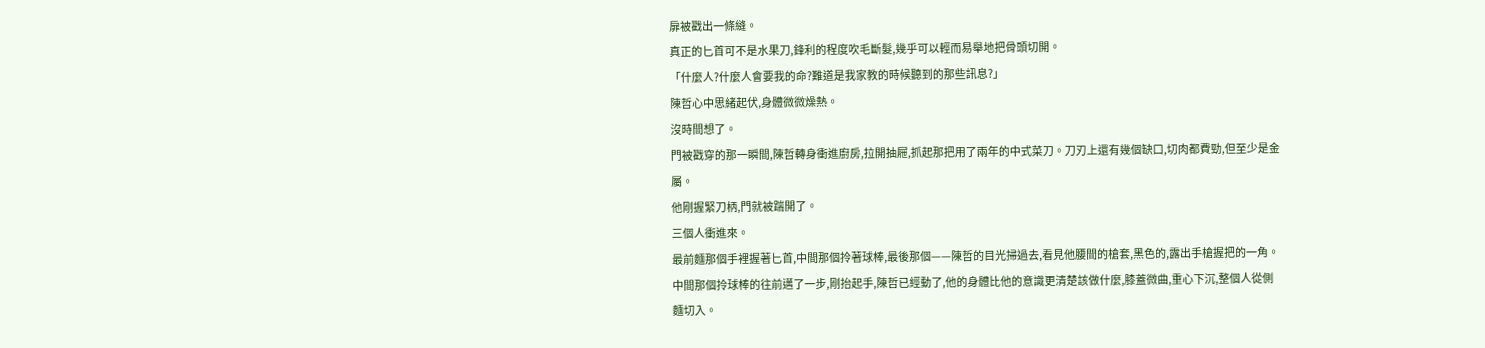扉被戳出一條縫。
真正的匕首可不是水果刀,鋒利的程度吹毛斷髮,幾乎可以輕而易舉地把骨頭切開。
「什麼人?什麼人會要我的命?難道是我家教的時候聽到的那些訊息?」
陳哲心中思緒起伏,身體微微燥熱。
沒時間想了。
門被戳穿的那一瞬間,陳哲轉身衝進廚房,拉開抽屜,抓起那把用了兩年的中式菜刀。刀刃上還有幾個缺口,切肉都費勁,但至少是金屬。
他剛握緊刀柄,門就被踹開了。
三個人衝進來。
最前麵那個手裡握著匕首,中間那個拎著球棒,最後那個——陳哲的目光掃過去,看見他腰間的槍套,黑色的,露出手槍握把的一角。
中間那個拎球棒的往前邁了一步,剛抬起手,陳哲已經動了,他的身體比他的意識更清楚該做什麼,膝蓋微曲,重心下沉,整個人從側麵切入。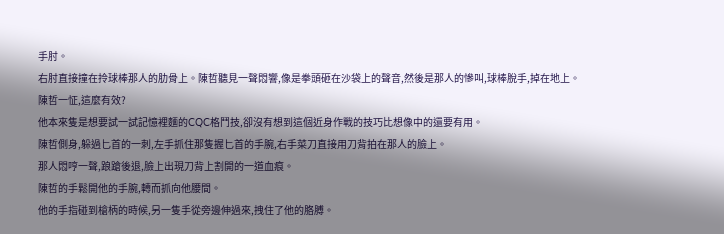手肘。
右肘直接撞在拎球棒那人的肋骨上。陳哲聽見一聲悶響,像是拳頭砸在沙袋上的聲音,然後是那人的慘叫,球棒脫手,掉在地上。
陳哲一怔,這麼有效?
他本來隻是想要試一試記憶裡麵的CQC格鬥技,卻沒有想到這個近身作戰的技巧比想像中的還要有用。
陳哲側身,躲過匕首的一刺,左手抓住那隻握匕首的手腕,右手菜刀直接用刀背拍在那人的臉上。
那人悶哼一聲,踉蹌後退,臉上出現刀背上割開的一道血痕。
陳哲的手鬆開他的手腕,轉而抓向他腰間。
他的手指碰到槍柄的時候,另一隻手從旁邊伸過來,拽住了他的胳膊。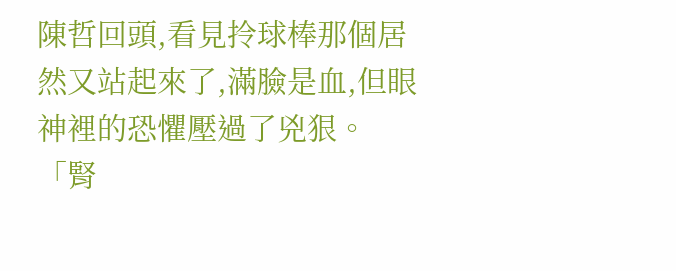陳哲回頭,看見拎球棒那個居然又站起來了,滿臉是血,但眼神裡的恐懼壓過了兇狠。
「腎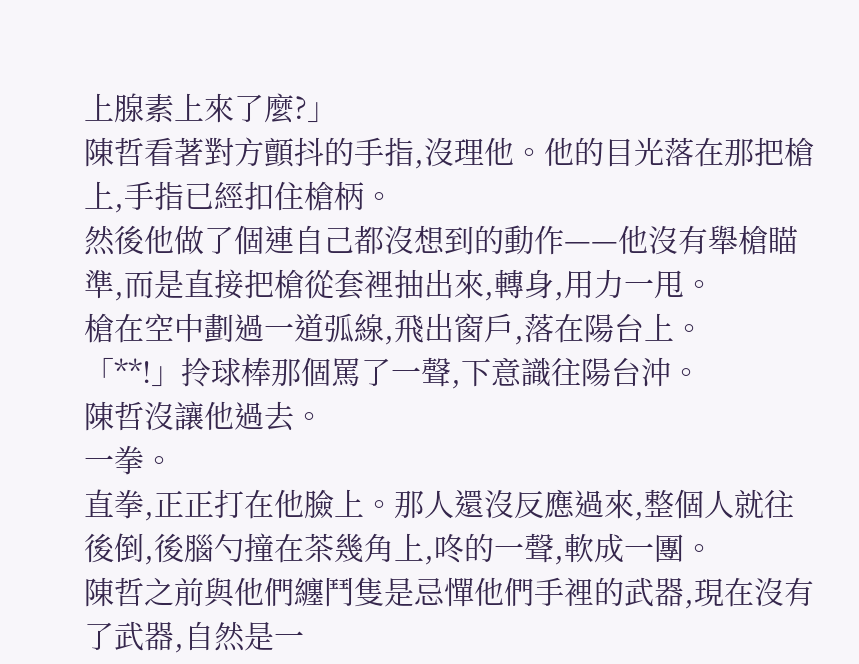上腺素上來了麼?」
陳哲看著對方顫抖的手指,沒理他。他的目光落在那把槍上,手指已經扣住槍柄。
然後他做了個連自己都沒想到的動作——他沒有舉槍瞄準,而是直接把槍從套裡抽出來,轉身,用力一甩。
槍在空中劃過一道弧線,飛出窗戶,落在陽台上。
「**!」拎球棒那個罵了一聲,下意識往陽台沖。
陳哲沒讓他過去。
一拳。
直拳,正正打在他臉上。那人還沒反應過來,整個人就往後倒,後腦勺撞在茶幾角上,咚的一聲,軟成一團。
陳哲之前與他們纏鬥隻是忌憚他們手裡的武器,現在沒有了武器,自然是一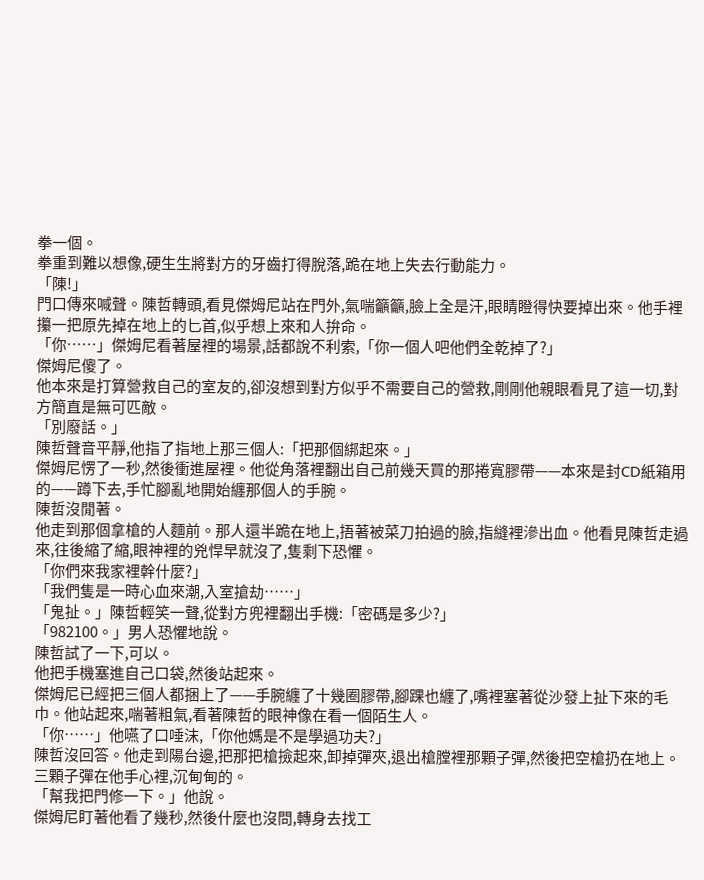拳一個。
拳重到難以想像,硬生生將對方的牙齒打得脫落,跪在地上失去行動能力。
「陳!」
門口傳來喊聲。陳哲轉頭,看見傑姆尼站在門外,氣喘籲籲,臉上全是汗,眼睛瞪得快要掉出來。他手裡攥一把原先掉在地上的匕首,似乎想上來和人拚命。
「你……」傑姆尼看著屋裡的場景,話都說不利索,「你一個人吧他們全乾掉了?」
傑姆尼傻了。
他本來是打算營救自己的室友的,卻沒想到對方似乎不需要自己的營救,剛剛他親眼看見了這一切,對方簡直是無可匹敵。
「別廢話。」
陳哲聲音平靜,他指了指地上那三個人:「把那個綁起來。」
傑姆尼愣了一秒,然後衝進屋裡。他從角落裡翻出自己前幾天買的那捲寬膠帶——本來是封CD紙箱用的——蹲下去,手忙腳亂地開始纏那個人的手腕。
陳哲沒閒著。
他走到那個拿槍的人麵前。那人還半跪在地上,捂著被菜刀拍過的臉,指縫裡滲出血。他看見陳哲走過來,往後縮了縮,眼神裡的兇悍早就沒了,隻剩下恐懼。
「你們來我家裡幹什麼?」
「我們隻是一時心血來潮,入室搶劫……」
「鬼扯。」陳哲輕笑一聲,從對方兜裡翻出手機:「密碼是多少?」
「982100。」男人恐懼地說。
陳哲試了一下,可以。
他把手機塞進自己口袋,然後站起來。
傑姆尼已經把三個人都捆上了——手腕纏了十幾圈膠帶,腳踝也纏了,嘴裡塞著從沙發上扯下來的毛巾。他站起來,喘著粗氣,看著陳哲的眼神像在看一個陌生人。
「你……」他嚥了口唾沫,「你他媽是不是學過功夫?」
陳哲沒回答。他走到陽台邊,把那把槍撿起來,卸掉彈夾,退出槍膛裡那顆子彈,然後把空槍扔在地上。
三顆子彈在他手心裡,沉甸甸的。
「幫我把門修一下。」他說。
傑姆尼盯著他看了幾秒,然後什麼也沒問,轉身去找工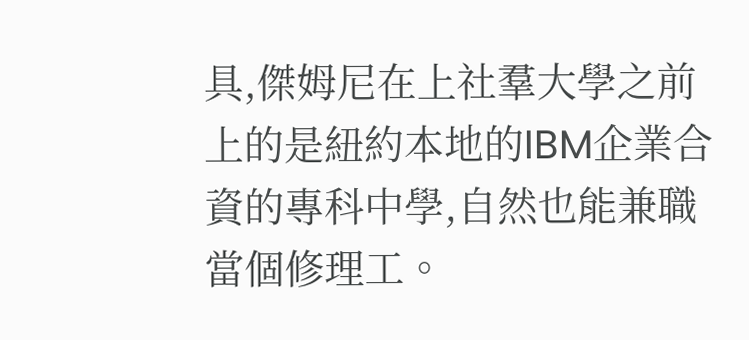具,傑姆尼在上社羣大學之前上的是紐約本地的IBM企業合資的專科中學,自然也能兼職當個修理工。